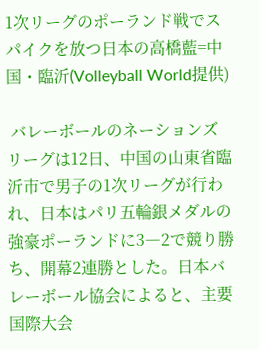1次リーグのポーランド戦でスパイクを放つ日本の高橋藍=中国・臨沂(Volleyball World提供)

 バレーボールのネーションズリーグは12日、中国の山東省臨沂市で男子の1次リーグが行われ、日本はパリ五輪銀メダルの強豪ポーランドに3―2で競り勝ち、開幕2連勝とした。日本バレーボール協会によると、主要国際大会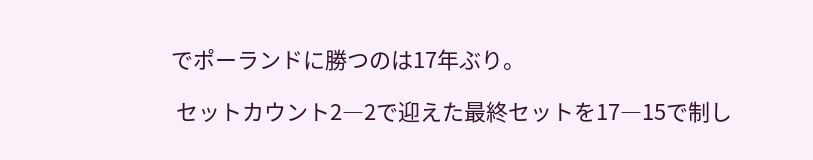でポーランドに勝つのは17年ぶり。

 セットカウント2―2で迎えた最終セットを17―15で制し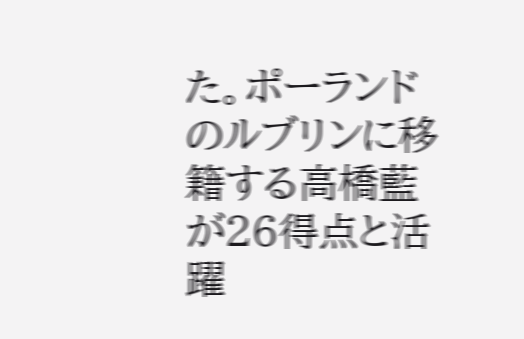た。ポーランドのルブリンに移籍する高橋藍が26得点と活躍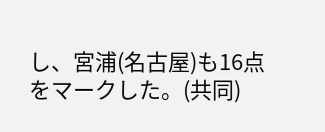し、宮浦(名古屋)も16点をマークした。(共同)